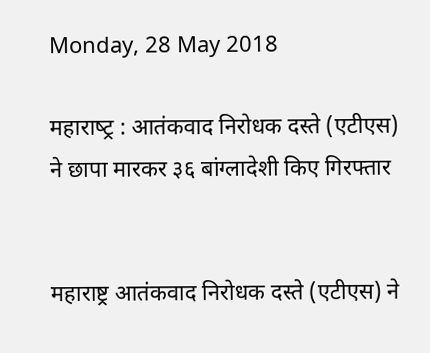Monday, 28 May 2018

महाराष्‍ट्र : आतंकवाद निरोधक दस्‍ते (एटीएस) ने छापा मारकर ३६ बांग्‍लादेशी किए गिरफ्तार


महाराष्ट्र आतंकवाद निरोधक दस्‍ते (एटीएस) ने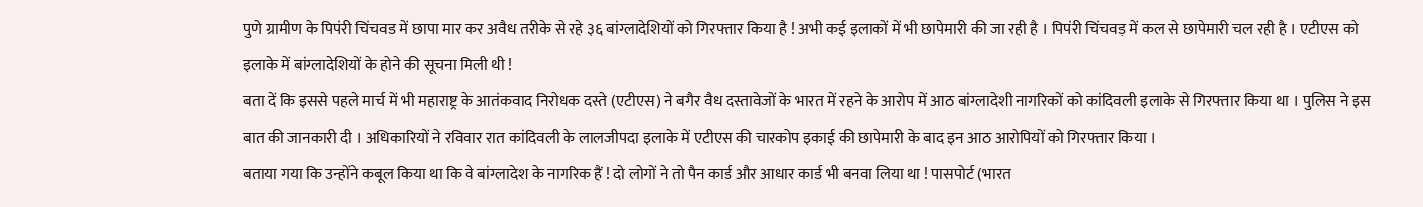पुणे ग्रामीण के पिपंरी चिंचवड में छापा मार कर अवैध तरीके से रहे ३६ बांग्लादेशियों को गिरफ्तार किया है ! अभी कई इलाकों में भी छापेमारी की जा रही है । पिपंरी चिंचवड़ में कल से छापेमारी चल रही है । एटीएस को इलाके में बांग्‍लादेशियों के होने की सूचना मिली थी !
बता दें कि इससे पहले मार्च में भी महाराष्ट्र के आतंकवाद निरोधक दस्ते (एटीएस) ने बगैर वैध दस्तावेजों के भारत में रहने के आरोप में आठ बांग्लादेशी नागरिकों को कांदिवली इलाके से गिरफ्तार किया था । पुलिस ने इस बात की जानकारी दी । अधिकारियों ने रविवार रात कांदिवली के लालजीपदा इलाके में एटीएस की चारकोप इकाई की छापेमारी के बाद इन आठ आरोपियों को गिरफ्तार किया ।
बताया गया कि उन्होंने कबूल किया था कि वे बांग्लादेश के नागरिक हैं ! दो लोगों ने तो पैन कार्ड और आधार कार्ड भी बनवा लिया था ! पासपोर्ट (भारत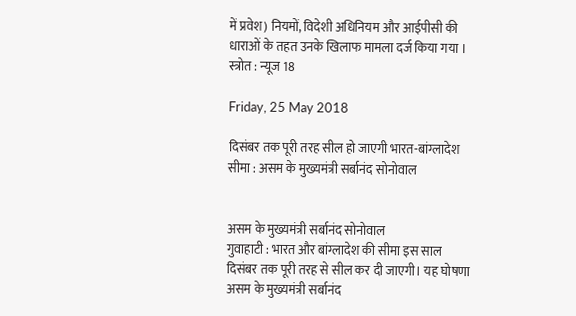में प्रवेश) नियमों, विदेशी अधिनियम और आईपीसी की धाराओं के तहत उनके खिलाफ मामला दर्ज किया गया ।
स्त्रोत : न्यूज 18

Friday, 25 May 2018

दिसंबर तक पूरी तरह सील हो जाएगी भारत-बांग्लादेश सीमा : असम के मुख्यमंत्री सर्बानंद सोनोवाल


असम के मुख्यमंत्री सर्बानंद सोनोवाल
गुवाहाटी : भारत और बांग्लादेश की सीमा इस साल दिसंबर तक पूरी तरह से सील कर दी जाएगी। यह घोषणा असम के मुख्यमंत्री सर्बानंद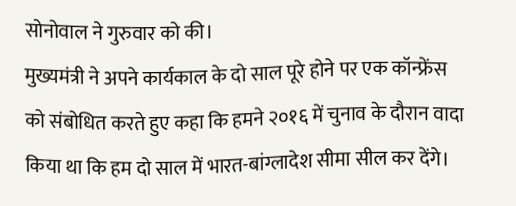सोनोवाल ने गुरुवार को की।
मुख्यमंत्री ने अपने कार्यकाल के दो साल पूरे होने पर एक कॉन्फ्रेंस को संबोधित करते हुए कहा कि हमने २०१६ में चुनाव के दौरान वादा किया था कि हम दो साल में भारत-बांग्लादेश सीमा सील कर देंगे।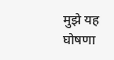मुझे यह घोषणा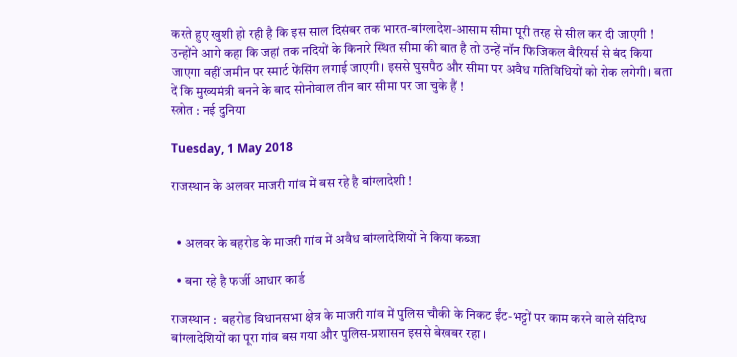करते हुए खुशी हो रही है कि इस साल दिसंबर तक भारत-बांग्लादेश-आसाम सीमा पूरी तरह से सील कर दी जाएगी !
उन्होंने आगे कहा कि जहां तक नदियों के किनारे स्थित सीमा की बात है तो उन्हें नॉन फिजिकल बैरियर्स से बंद किया जाएगा वहीं जमीन पर स्मार्ट फेंसिंग लगाई जाएगी। इससे घुसपैठ और सीमा पर अवैध गतिविधियों को रोक लगेगी। बता दें कि मुख्यमंत्री बनने के बाद सोनोवाल तीन बार सीमा पर जा चुके हैं !
स्त्रोत : नई दुनिया

Tuesday, 1 May 2018

राजस्थान के अलवर माजरी गांव में बस रहे है बांग्लादेशी !


  • अलवर के बहरोड के माजरी गांव में अवैध बांग्लादेशियों ने किया कब्जा

  • बना रहे है फर्जी आधार कार्ड

राजस्थान :  बहरोड विधानसभा क्षेत्र के माजरी गांव में पुलिस चौकी के निकट ईंट-भट्टों पर काम करने वाले संदिग्ध बांग्लादेशियों का पूरा गांव बस गया और पुलिस-प्रशासन इससे बेखबर रहा ।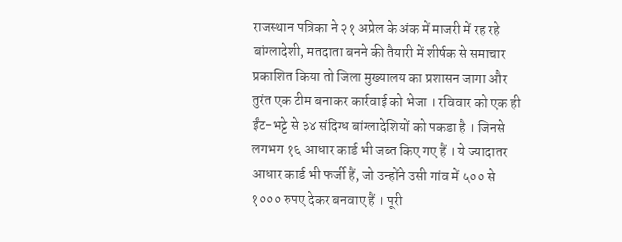राजस्थान पत्रिका ने २१ अप्रेल के अंक में माजरी में रह रहे बांग्लादेशी, मतदाता बनने की तैयारी में शीर्षक से समाचार प्रकाशित किया तो जिला मुख्यालय का प्रशासन जागा और तुरंत एक टीम बनाकर कार्रवाई को भेजा । रविवार को एक ही ईंट-भट्टे से ३४ संदिग्ध बांग्लादेशियों को पकडा है । जिनसे लगभग १६ आधार कार्ड भी जब्त किए गए हैं । ये ज्यादातर आधार कार्ड भी फर्जी हैं, जो उन्होंने उसी गांव में ५०० से १००० रुपए देकर बनवाए हैं । पूरी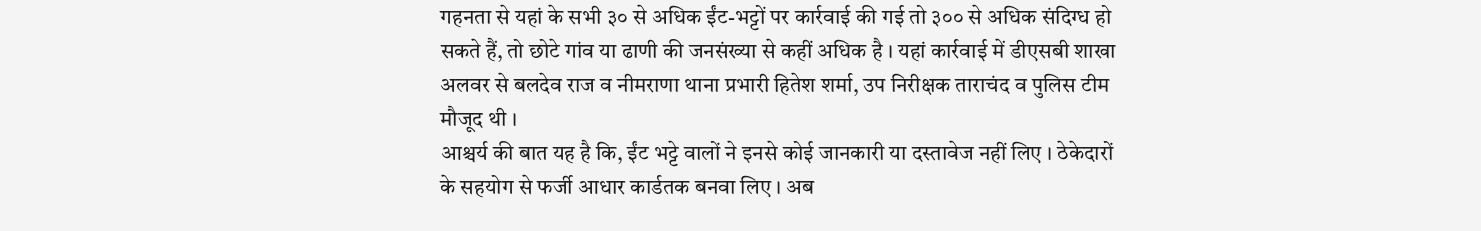गहनता से यहां के सभी ३० से अधिक ईंट-भट्टों पर कार्रवाई की गई तो ३०० से अधिक संदिग्ध हो सकते हैं, तो छोटे गांव या ढाणी की जनसंख्या से कहीं अधिक है । यहां कार्रवाई में डीएसबी शाखा अलवर से बलदेव राज व नीमराणा थाना प्रभारी हितेश शर्मा, उप निरीक्षक ताराचंद व पुलिस टीम मौजूद थी ।
आश्चर्य की बात यह है कि, ईंट भट्टे वालों ने इनसे कोई जानकारी या दस्तावेज नहीं लिए । ठेकेदारों के सहयोग से फर्जी आधार कार्डतक बनवा लिए । अब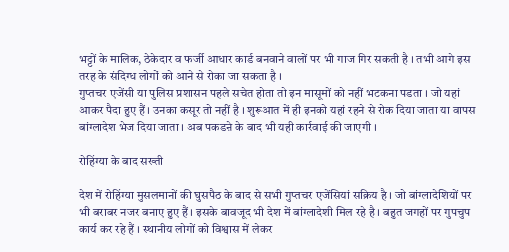भट्टों के मालिक, ठेकेदार व फर्जी आधार कार्ड बनवाने वालों पर भी गाज गिर सकती है । तभी आगे इस तरह के संदिग्ध लोगों को आने से रोका जा सकता है ।
गुप्तचर एजेंसी या पुलिस प्रशासन पहले सचेत होता तो इन मासूमों को नहीं भटकना पडता । जो यहां आकर पैदा हुए हैं । उनका कसूर तो नहीं है । शुरूआत में ही इनको यहां रहने से रोक दिया जाता या वापस बांग्लादेश भेज दिया जाता । अब पकडऩे के बाद भी यही कार्रवाई की जाएगी ।

रोहिंग्या के बाद सख्ती

देश में रोहिंग्या मुसलमानों की घुसपैठ के बाद से सभी गुप्तचर एजेंसियां सक्रिय है । जो बांग्लादेशियों पर भी बराबर नजर बनाए हुए हैं । इसके बावजूद भी देश में बांग्लादेशी मिल रहे है । बहुत जगहों पर गुपचुप कार्य कर रहे हैं । स्थानीय लोगों को विश्वास में लेकर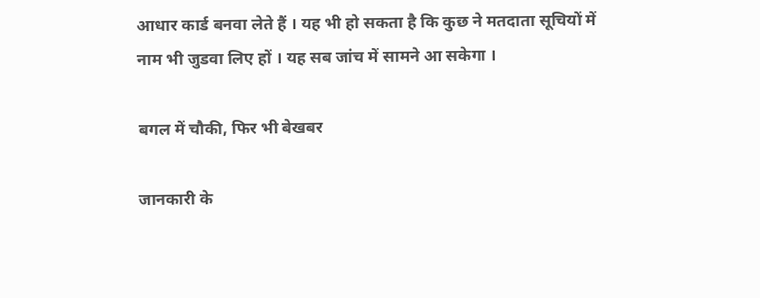आधार कार्ड बनवा लेते हैं । यह भी हो सकता है कि कुछ ने मतदाता सूचियों में नाम भी जुडवा लिए हों । यह सब जांच में सामने आ सकेगा ।

बगल में चौकी, फिर भी बेखबर

जानकारी के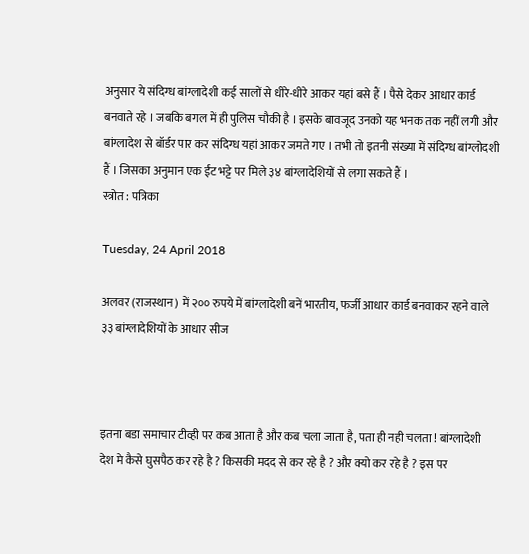अनुसार ये संदिग्ध बांग्लादेशी कई सालों से धीरे-धीरे आकर यहां बसे हैं । पैसे देकर आधार कार्ड बनवाते रहे । जबकि बगल में ही पुलिस चौकी है । इसके बावजूद उनको यह भनक तक नहीं लगी और बांग्लादेश से बॉर्डर पार कर संदिग्ध यहां आकर जमते गए । तभी तो इतनी संख्या में संदिग्ध बांग्लोदशी हैं । जिसका अनुमान एक ईंट भट्टे पर मिले ३४ बांग्लादेशियों से लगा सकते हैं ।
स्त्रोत : पत्रिका

Tuesday, 24 April 2018

अलवर (राजस्थान) में २०० रुपये में बांग्‍लादेश‍ी बनें भारतीय, फर्जी आधार कार्ड बनवाकर रहने वाले ३३ बांग्‍लादेश‍ियों के आधार सीज



इतना बडा समाचार टीव्ही पर कब आता है और कब चला जाता है, पता ही नही चलता ! बांग्लादेशी देश मे कैसे घुसपैठ कर रहे है ? किसकी मदद से कर रहे है ? और क्यो कर रहे है ? इस पर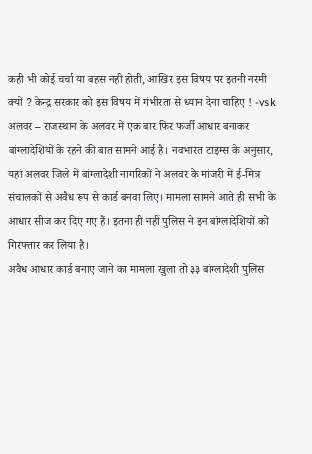कही भी कोई चर्चा या बहस नही होती, आखिर इस विषय पर इतनी नरमी क्यों ? केन्द्र सरकार को इस विषय में गंभीरता से ध्यान देना चाहिए ! -vsk
अलवर – राजस्‍थान के अलवर में एक बार फ‍िर फर्जी आधार बनाकर बांग्‍लादेश‍ियों के रहने की बात सामने आई है। नवभारत टाइम्स के अनुसार, यहां अलवर ज‍िले में बांग्लादेशी नागरिकों ने अलवर के मांजरी में ई-म‍ित्र संचालकों से अवैध रूप से कार्ड बनवा ल‍िए। मामला सामने आते ही सभी के आधार सीज कर दिए गए हैं। इतना ही नहीं पुल‍िस ने इन बांग्‍लादेश‍ियों को गिरफ्तार कर ल‍िया है।
अवैध आधार कार्ड बनाए जाने का मामला खुला तो ३३ बांग्‍लादेशी पुल‍िस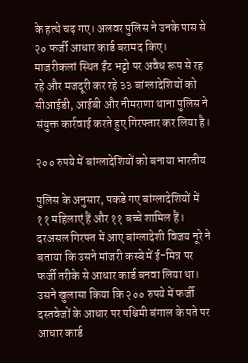के हत्‍थे चढ़ गए। अलवर पुल‍िस ने उनके पास से २० फर्जी आधार कार्ड बरामद किए। माजरीकलां स्थित ईंट भट्टो पर अवैध रूप से रह रहे और मजदूरी कर रहे ३३ बांग्लादेशियों को सीआईडी, आईबी और नीमराणा थाना पुलिस ने संयुक्त कार्रवाई करते हुए ग‍िरफ्तार कर ल‍िया है।

२०० रुपये में बांग्‍लादेश‍ियों को बनाया भारतीय

पुल‍िस के अनुसार, पकडे गए बांग्‍लादेश‍ियों में ११ मह‍िलाएं हैं और ११ बच्‍चे शाम‍िल हैं। दरअसल गिरफ्त में आए बांग्लादेशी विजय नूरे ने बताया कि उसने मांजरी कस्बे में ई-मित्र पर फर्जी तरीके से आधार कार्ड बनवा लिया था। उसने खुलासा क‍िया क‍ि २०० रुपये में फर्जी दस्तवेजों के आधार पर पश्चिमी बंगाल के पते पर आधार कार्ड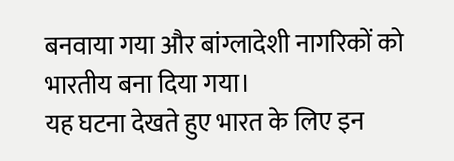बनवाया गया और बांग्लादेशी नागरिकों को भारतीय बना दिया गया।
यह घटना देखते हुए भारत के लिए इन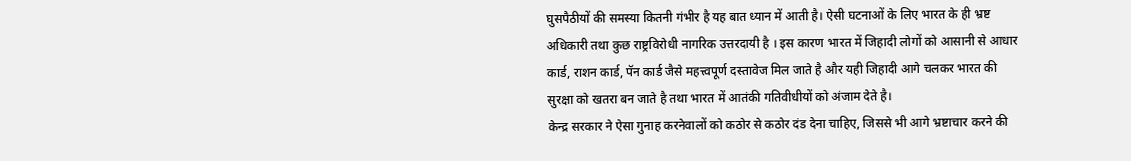घुसपैठीयों की समस्या कितनी गंभीर है यह बात ध्यान में आती है। ऐसी घटनाओं के लिए भारत के ही भ्रष्ट अधिकारी तथा कुछ राष्ट्रविरोधी नागरिक उत्तरदायी है । इस कारण भारत में जिहादी लोगों को आसानी से आधार कार्ड, राशन कार्ड, पॅन कार्ड जैसे महत्त्वपूर्ण दस्तावेज मिल जाते है और यही जिहादी आगे चलकर भारत की सुरक्षा को खतरा बन जाते है तथा भारत में आतंकी गतिवीधीयों को अंजाम देते है।
केन्द्र सरकार ने ऐसा गुनाह करनेवालों को कठोर से कठोर दंड देना चाहिए, जिससे भी आगे भ्रष्टाचार करने की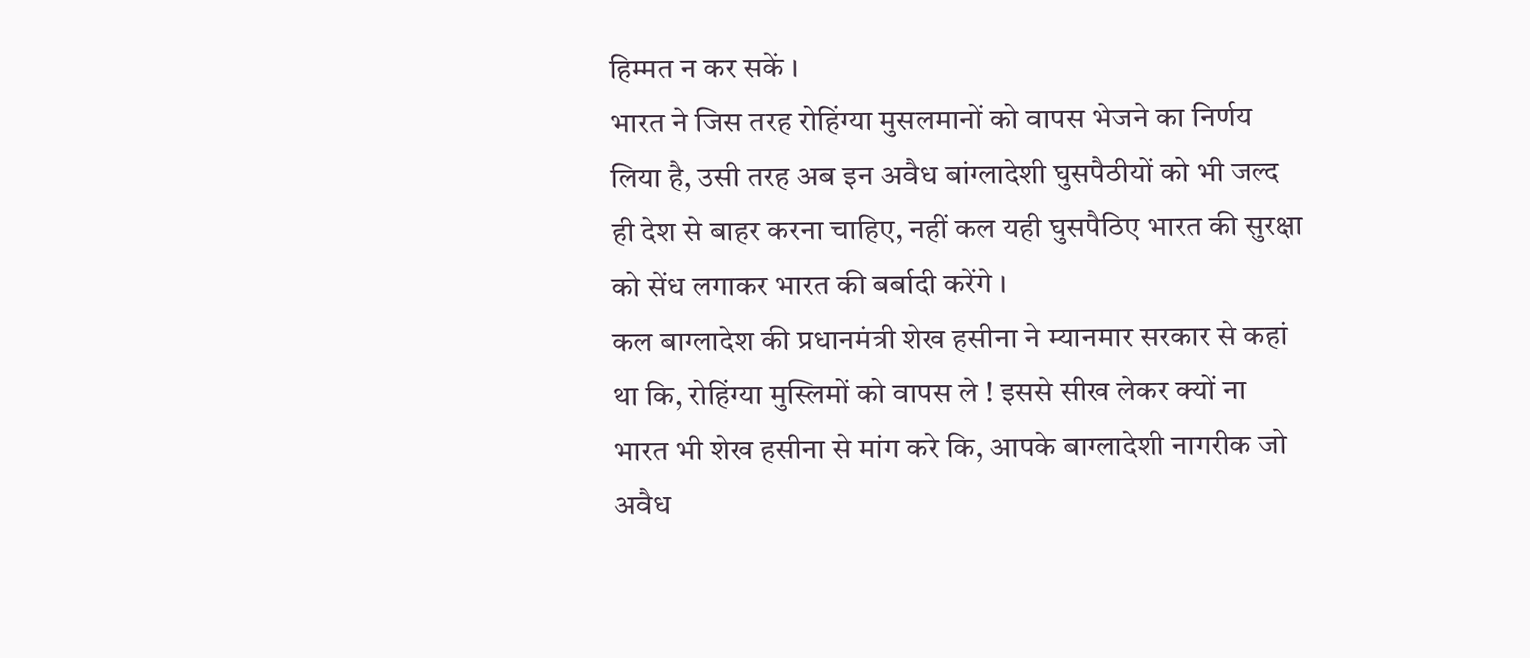हिम्मत न कर सकें ।
भारत ने जिस तरह रोहिंग्या मुसलमानों को वापस भेजने का निर्णय लिया है, उसी तरह अब इन अवैध बांग्लादेशी घुसपैठीयों को भी जल्द ही देश से बाहर करना चाहिए, नहीं कल यही घुसपैठिए भारत की सुरक्षा को सेंध लगाकर भारत की बर्बादी करेंगे ।
कल बाग्लादेश की प्रधानमंत्री शेख हसीना ने म्यानमार सरकार से कहां था कि, रोहिंग्या मुस्लिमों को वापस ले ! इससे सीख लेकर क्यों ना भारत भी शेख हसीना से मांग करे कि, आपके बाग्लादेशी नागरीक जो अवैध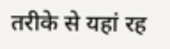तरीके से यहां रह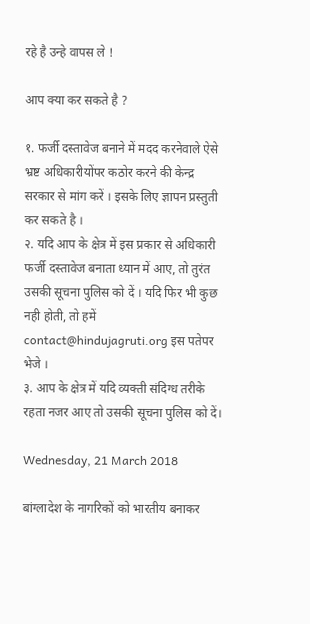रहे है उन्हे वापस ले !

आप क्या कर सकते है ?

१. फर्जी दस्तावेज बनाने में मदद करनेवाले ऐसे भ्रष्ट अधिकारीयोंपर कठोर करने की केन्द्र सरकार से मांग करें । इसके लिए ज्ञापन प्रस्तुती कर सकते है ।
२. यदि आप के क्षेत्र में इस प्रकार से अधिकारी फर्जी दस्तावेज बनाता ध्यान में आए, तो तुरंत उसकी सूचना पुलिस को दें । यदि फिर भी कुछ नही होती, तो हमें contact@hindujagruti.org इस पतेपर भेजे ।
३. आप के क्षेत्र में यदि व्यक्ती संदिग्ध तरीके रहता नजर आए तो उसकी सूचना पुलिस को दें।

Wednesday, 21 March 2018

बांग्लादेश के नागरिकों को भारतीय बनाकर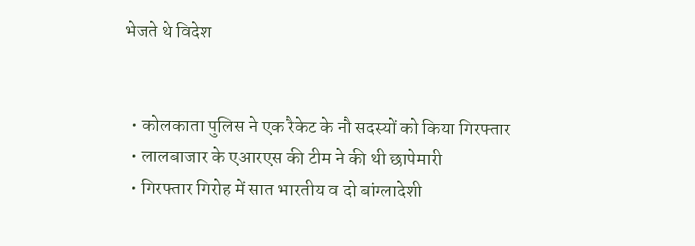भेजते थे विदेश


  • कोलकाता पुलिस ने एक रैकेट के नौ सदस्यों को किया गिरफ्तार
  • लालबाजार के एआरएस की टीम ने की थी छापेमारी
  • गिरफ्तार गिरोह में सात भारतीय व दो बांग्लादेशी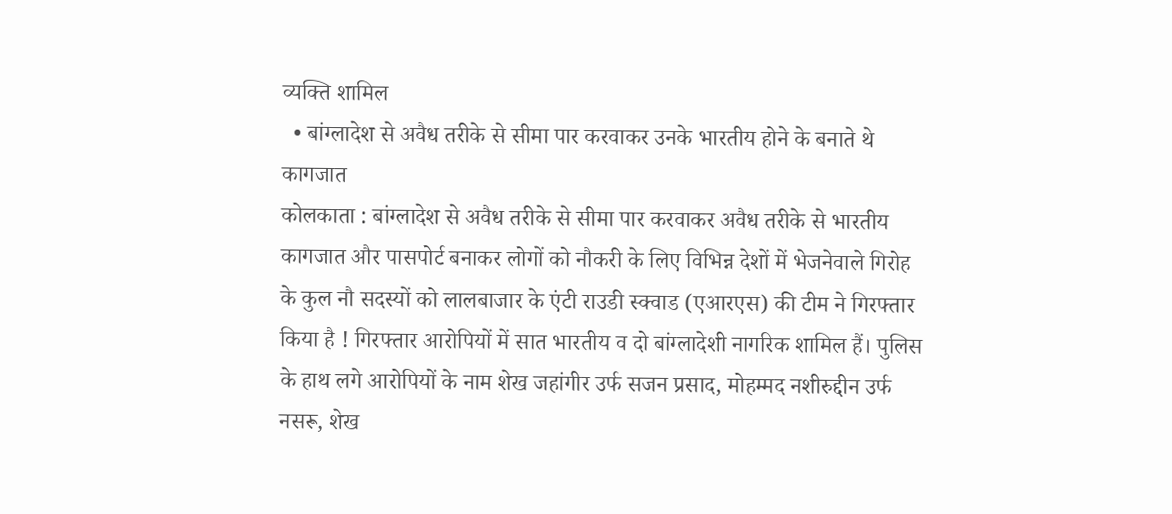व्यक्ति शामिल
  • बांग्लादेश से अवैध तरीके से सीमा पार करवाकर उनके भारतीय होने के बनाते थे कागजात
कोलकाता : बांग्लादेश से अवैध तरीके से सीमा पार करवाकर अवैध तरीके से भारतीय कागजात और पासपोर्ट बनाकर लोगों को नौकरी के लिए विभिन्न देशों में भेजनेवाले गिरोह के कुल नौ सदस्यों को लालबाजार के एंटी राउडी स्क्वाड (एआरएस) की टीम ने गिरफ्तार किया है ! गिरफ्तार आरोपियों में सात भारतीय व दो बांग्लादेशी नागरिक शामिल हैं। पुलिस के हाथ लगे आरोपियों के नाम शेख जहांगीर उर्फ सजन प्रसाद, मोहम्मद नशीरुद्दीन उर्फ नसरू, शेख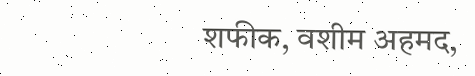शफीक, वशीम अहमद,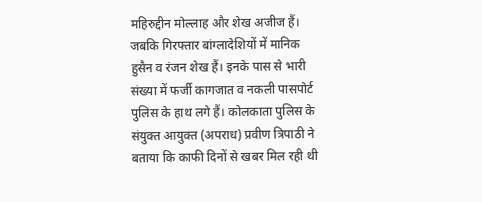महिरुद्दीन मोल्लाह और शेख अजीज हैं।
जबकि गिरफ्तार बांग्लादेशियों में मानिक हुसैन व रंजन शेख हैं। इनके पास से भारी संख्या में फर्जी कागजात व नकली पासपोर्ट पुलिस के हाथ लगे हैं। कोलकाता पुलिस के संयुक्त आयुक्त (अपराध) प्रवीण त्रिपाठी ने बताया कि काफी दिनों से खबर मिल रही थी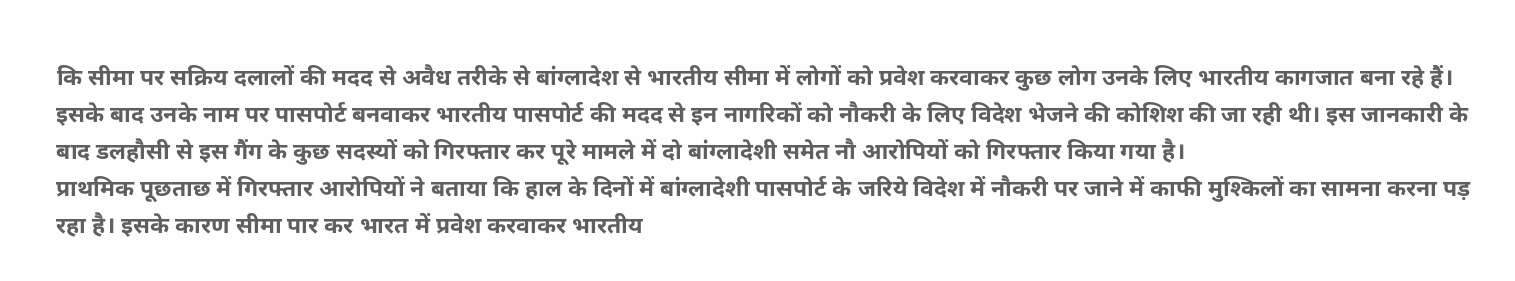कि सीमा पर सक्रिय दलालों की मदद से अवैध तरीके से बांग्लादेश से भारतीय सीमा में लोगों को प्रवेश करवाकर कुछ लोग उनके लिए भारतीय कागजात बना रहे हैं।
इसके बाद उनके नाम पर पासपोर्ट बनवाकर भारतीय पासपोर्ट की मदद से इन नागरिकों को नौकरी के लिए विदेश भेजने की कोशिश की जा रही थी। इस जानकारी के बाद डलहौसी से इस गैंग के कुछ सदस्यों को गिरफ्तार कर पूरे मामले में दो बांग्लादेशी समेत नौ आरोपियों को गिरफ्तार किया गया है।
प्राथमिक पूछताछ में गिरफ्तार आरोपियों ने बताया कि हाल के दिनों में बांग्लादेशी पासपोर्ट के जरिये विदेश में नौकरी पर जाने में काफी मुश्किलों का सामना करना पड़ रहा है। इसके कारण सीमा पार कर भारत में प्रवेश करवाकर भारतीय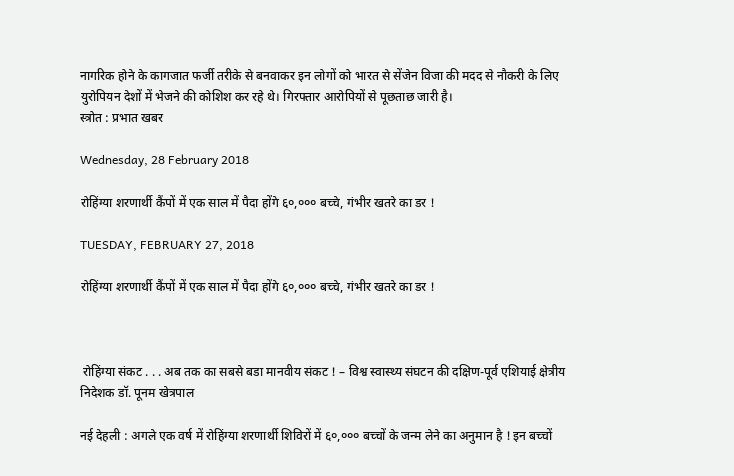नागरिक होने के कागजात फर्जी तरीके से बनवाकर इन लोग‍ों को भारत से सेंजेन विजा की मदद से नौकरी के लिए युरोपियन देशों में भेजने की कोशिश कर रहे थे। गिरफ्तार आरोपियों से पूछताछ जारी है।
स्त्रोत : प्रभात खबर

Wednesday, 28 February 2018

रोहिंग्या शरणार्थी कैंपों में एक साल में पैदा होंगे ६०,००० बच्चे, गंभीर खतरे का डर !

TUESDAY, FEBRUARY 27, 2018

रोहिंग्या शरणार्थी कैंपों में एक साल में पैदा होंगे ६०,००० बच्चे, गंभीर खतरे का डर !



 रोहिंग्या संकट . . . अब तक का सबसे बडा मानवीय संकट ! – विश्व स्वास्थ्य संघटन की दक्षिण-पूर्व एशियाई क्षेत्रीय निदेशक डॉ. पूनम खेत्रपाल

नई देहली : अगले एक वर्ष में रोहिंग्या शरणार्थी शिविरों में ६०,००० बच्चों के जन्म लेने का अनुमान है ! इन बच्चों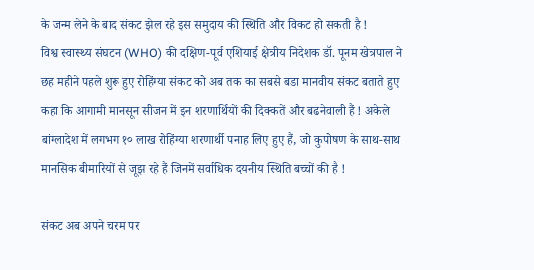के जन्म लेने के बाद संकट झेल रहे इस समुदाय की स्थिति और विकट हो सकती है !
विश्व स्वास्थ्य संघटन (WHO) की दक्षिण-पूर्व एशियाई क्षेत्रीय निदेशक डॉ. पूनम खेत्रपाल ने छह महीने पहले शुरू हुए रोहिंग्या संकट को अब तक का सबसे बडा मानवीय संकट बताते हुए कहा कि आगामी मानसून सीजन में इन शरणार्थियों की दिक्कतें और बढनेवाली हैं ! अकेले बांग्लादेश में लगभग १० लाख रोहिंग्या शरणार्थी पनाह लिए हुए हैं, जो कुपोषण के साथ-साथ मानसिक बीमारियों से जूझ रहे हैं जिनमें सर्वाधिक दयनीय स्थिति बच्चों की है !

संकट अब अपने चरम पर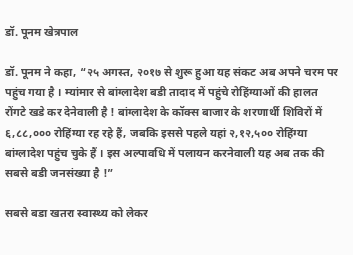डॉ. पूनम खेत्रपाल

डॉ. पूनम ने कहा, “२५ अगस्त, २०१७ से शुरू हुआ यह संकट अब अपने चरम पर पहुंच गया है । म्यांमार से बांग्लादेश बडी तादाद में पहुंचे रोहिंग्याओं की हालत रोंगटे खडे कर देनेवाली है ! बांग्लादेश के कॉक्स बाजार के शरणार्थी शिविरों में ६,८८,००० रोहिंग्या रह रहे हैं, जबकि इससे पहले यहां २,१२,५०० रोहिंग्या बांग्लादेश पहुंच चुके हैं । इस अल्पावधि में पलायन करनेवाली यह अब तक की सबसे बडी जनसंख्या है !”

सबसे बडा खतरा स्वास्थ्य को लेकर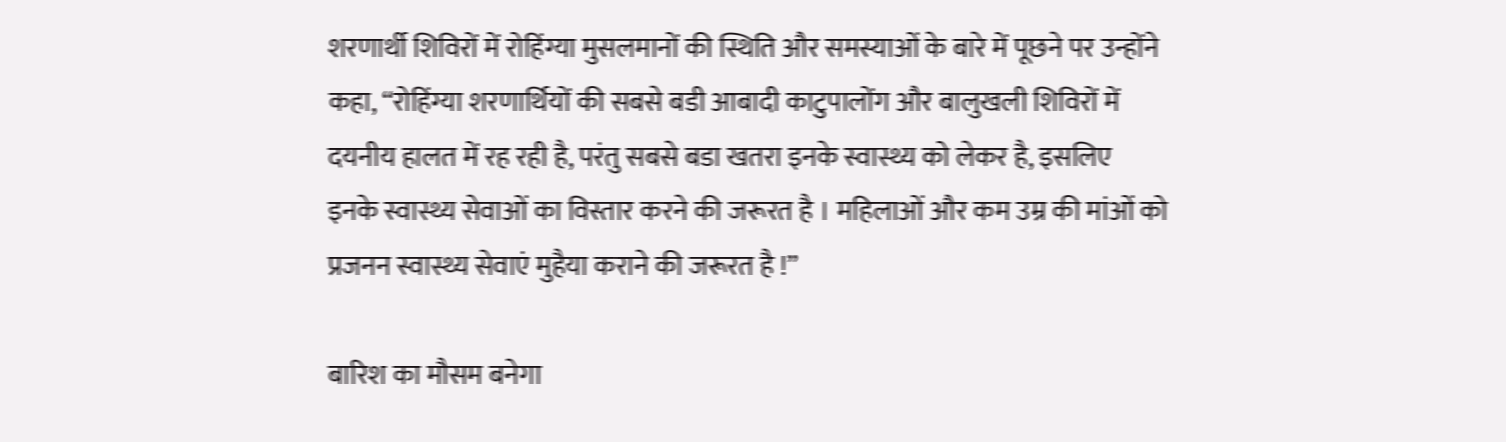शरणार्थी शिविरों में रोहिंग्या मुसलमानों की स्थिति और समस्याओं के बारे में पूछने पर उन्होंने कहा, “रोहिंग्या शरणार्थियों की सबसे बडी आबादी काटुपालोंग और बालुखली शिविरों में दयनीय हालत में रह रही है, परंतु सबसे बडा खतरा इनके स्वास्थ्य को लेकर है, इसलिए इनके स्वास्थ्य सेवाओं का विस्तार करने की जरूरत है । महिलाओं और कम उम्र की मांओं को प्रजनन स्वास्थ्य सेवाएं मुहैया कराने की जरूरत है !”

बारिश का मौसम बनेगा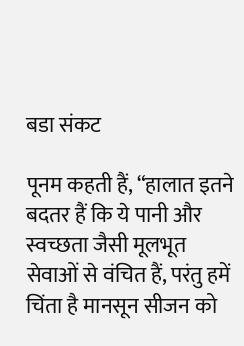बडा संकट

पूनम कहती हैं, “हालात इतने बदतर हैं कि ये पानी और स्वच्छता जैसी मूलभूत सेवाओं से वंचित हैं, परंतु हमें चिंता है मानसून सीजन को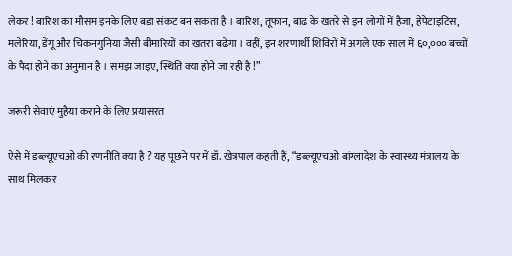लेकर ! बारिश का मौसम इनके लिए बडा संकट बन सकता है । बारिश, तूफान, बाढ के खतरे से इन लोगों में हैजा, हेपेटाइटिस, मलेरिया, डेंगू और चिकनगुनिया जैसी बीमारियों का खतरा बढेगा । वहीं, इन शरणार्थी शिविरों में अगले एक साल में ६०,००० बच्चों के पैदा होने का अनुमान है । समझ जाइए, स्थिति क्या होने जा रही है !”

जरूरी सेवाएं मुहैया कराने के लिए प्रयासरत

ऐसे में डब्ल्यूएचओ की रणनीति क्या है ? यह पूछने पर में डॉ. खेत्रपाल कहती हैं, “डब्ल्यूएचओ बांग्लादेश के स्वास्थ्य मंत्रालय के साथ मिलकर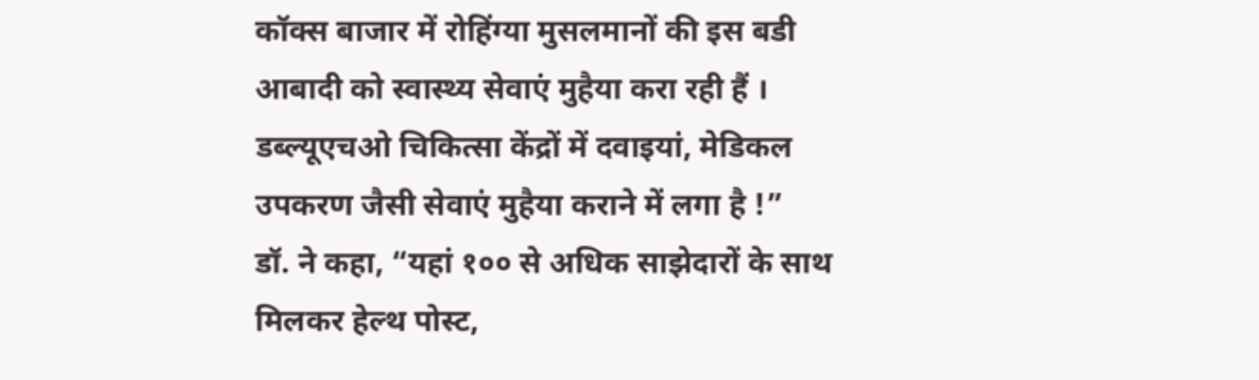कॉक्स बाजार में रोहिंग्या मुसलमानों की इस बडी आबादी को स्वास्थ्य सेवाएं मुहैया करा रही हैं । डब्ल्यूएचओ चिकित्सा केंद्रों में दवाइयां, मेडिकल उपकरण जैसी सेवाएं मुहैया कराने में लगा है !”
डॉ. ने कहा, “यहां १०० से अधिक साझेदारों के साथ मिलकर हेल्थ पोस्ट,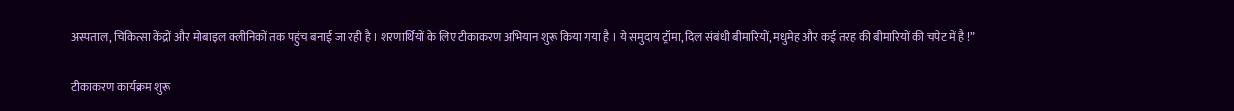अस्पताल, चिकित्सा केंद्रों और मोबाइल क्लीनिकों तक पहुंच बनाई जा रही है । शरणार्थियों के लिए टीकाकरण अभियान शुरू किया गया है । ये समुदाय ट्रॉमा, दिल संबंधी बीमारियों, मधुमेह और कई तरह की बीमारियों की चपेट में है !”

टीकाकरण कार्यक्रम शुरू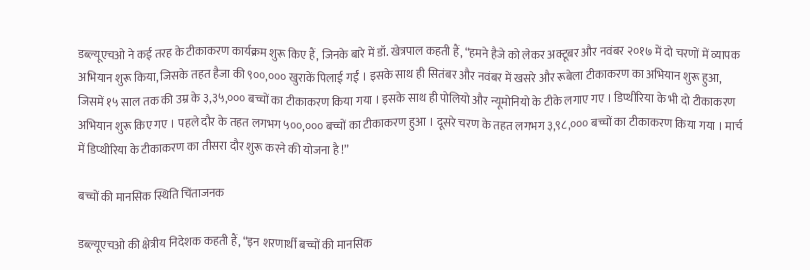डब्ल्यूएचओ ने कई तरह के टीकाकरण कार्यक्रम शुरू किए हैं, जिनके बारे में डॉ. खेत्रपाल कहती हैं, “हमने हैजे को लेकर अक्टूबर और नवंबर २०१७ में दो चरणों में व्यापक अभियान शुरू किया, जिसके तहत हैजा की ९००,००० खुराकें पिलाई गईं । इसके साथ ही सितंबर और नवंबर में खसरे और रूबेला टीकाकरण का अभियान शुरू हुआ, जिसमें १५ साल तक की उम्र के ३,३५,००० बच्चों का टीकाकरण किया गया । इसके साथ ही पोलियो और न्यूमोनियो के टीके लगाए गए । डिप्थीरिया के भी दो टीकाकरण अभियान शुरू किए गए । पहले दौर के तहत लगभग ५००,००० बच्चों का टीकाकरण हुआ । दूसरे चरण के तहत लगभग ३,९८,००० बच्चों का टीकाकरण किया गया । मार्च में डिप्थीरिया के टीकाकरण का तीसरा दौर शुरू करने की योजना है !”

बच्चों की मानसिक स्थिति चिंताजनक

डब्ल्यूएचओ की क्षेत्रीय निदेशक कहती हैं, “इन शरणार्थी बच्चों की मानसिक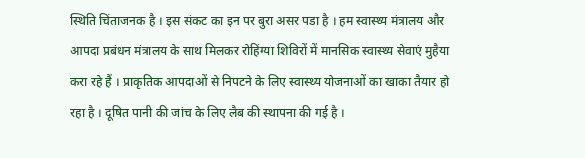स्थिति चिंताजनक है । इस संकट का इन पर बुरा असर पडा है । हम स्वास्थ्य मंत्रालय और आपदा प्रबंधन मंत्रालय के साथ मिलकर रोहिंग्या शिविरों में मानसिक स्वास्थ्य सेवाएं मुहैया करा रहे हैं । प्राकृतिक आपदाओं से निपटने के लिए स्वास्थ्य योजनाओं का खाका तैयार हो रहा है । दूषित पानी की जांच के लिए लैब की स्थापना की गई है ।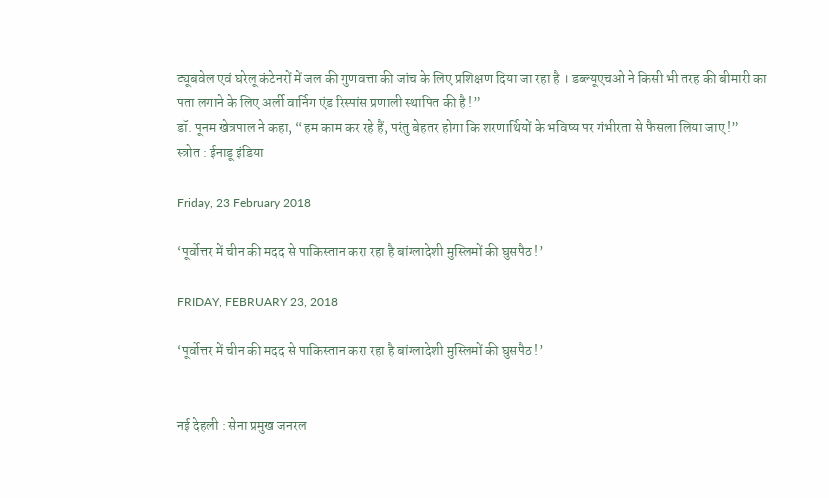ट्यूबवेल एवं घरेलू कंटेनरों में जल की गुणवत्ता की जांच के लिए प्रशिक्षण दिया जा रहा है । डब्ल्यूएचओ ने किसी भी तरह की बीमारी का पता लगाने के लिए अर्ली वार्निग एंड रिस्पांस प्रणाली स्थापित की है !”
डॉ. पूनम खेत्रपाल ने कहा, “हम काम कर रहे हैं, परंतु बेहतर होगा कि शरणार्थियों के भविष्य पर गंभीरता से फैसला लिया जाए !”
स्त्रोत : ईनाडू इंडिया

Friday, 23 February 2018

‘पूर्वोत्तर में चीन की मदद से पाकिस्तान करा रहा है बांग्लादेशी मुस्लिमों की घुसपैठ !’

FRIDAY, FEBRUARY 23, 2018

‘पूर्वोत्तर में चीन की मदद से पाकिस्तान करा रहा है बांग्लादेशी मुस्लिमों की घुसपैठ !’


नई देहली : सेना प्रमुख जनरल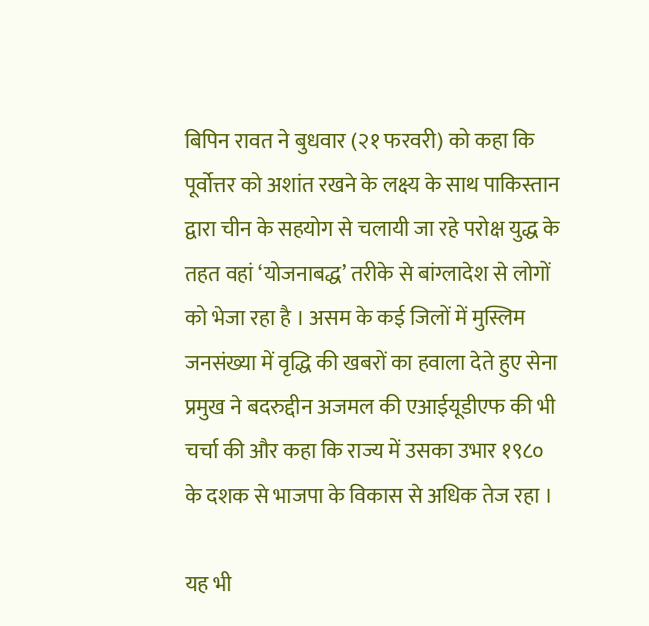बिपिन रावत ने बुधवार (२१ फरवरी) को कहा कि पूर्वोत्तर को अशांत रखने के लक्ष्य के साथ पाकिस्तान द्वारा चीन के सहयोग से चलायी जा रहे परोक्ष युद्ध के तहत वहां ‘योजनाबद्ध’ तरीके से बांग्लादेश से लोगों को भेजा रहा है । असम के कई जिलों में मुस्लिम जनसंख्या में वृद्धि की खबरों का हवाला देते हुए सेना प्रमुख ने बदरुद्दीन अजमल की एआईयूडीएफ की भी चर्चा की और कहा कि राज्य में उसका उभार १९८० के दशक से भाजपा के विकास से अधिक तेज रहा ।

यह भी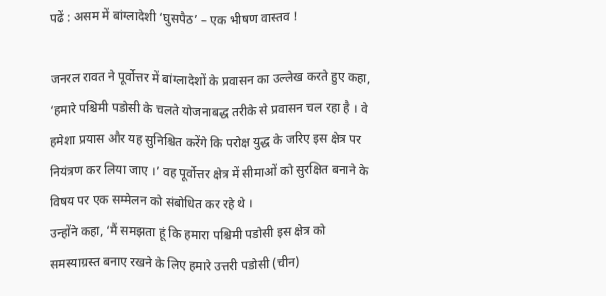पढें : असम में बांग्लादेशी ‘घुसपैठ’ – एक भीषण वास्तव !

जनरल रावत ने पूर्वोत्तर में बांग्लादेशों के प्रवासन का उल्लेख करते हुए कहा, ‘हमारे पश्चिमी पडोसी के चलते योजनाबद्ध तरीके से प्रवासन चल रहा है । वे हमेशा प्रयास और यह सुनिश्चित करेंगे कि परोक्ष युद्ध के जरिए इस क्षेत्र पर नियंत्रण कर लिया जाए ।’ वह पूर्वोत्तर क्षेत्र में सीमाओं को सुरक्षित बनाने के विषय पर एक सम्मेलन को संबोधित कर रहे थे ।
उन्होंने कहा, ‘मैं समझता हूं कि हमारा पश्चिमी पडोसी इस क्षेत्र को समस्याग्रस्त बनाए रखने के लिए हमारे उत्तरी पडोसी (चीन)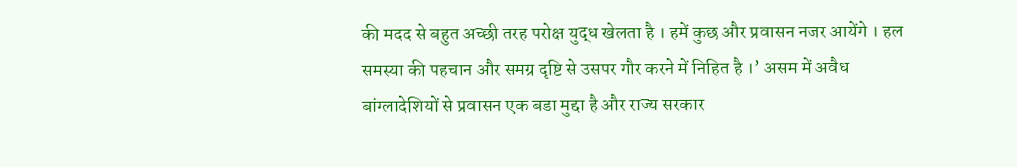की मदद से बहुत अच्छी तरह परोक्ष युद्ध खेलता है । हमें कुछ और प्रवासन नजर आयेंगे । हल समस्या की पहचान और समग्र दृष्टि से उसपर गौर करने में निहित है ।’ असम में अवैध बांग्लादेशियों से प्रवासन एक बडा मुद्दा है और राज्य सरकार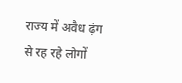राज्य में अवैध ढ़ंग से रह रहे लोगों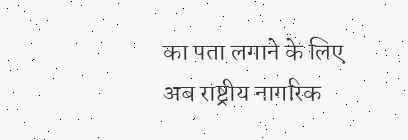का पता लगाने के लिए अब राष्ट्रीय नागरिक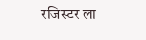रजिस्टर ला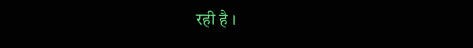रही है ।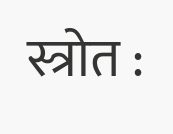स्त्रोत :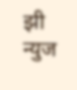झी न्युज